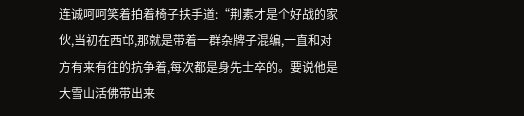连诚呵呵笑着拍着椅子扶手道:“荆素才是个好战的家伙,当初在西邙,那就是带着一群杂牌子混编,一直和对方有来有往的抗争着,每次都是身先士卒的。要说他是大雪山活佛带出来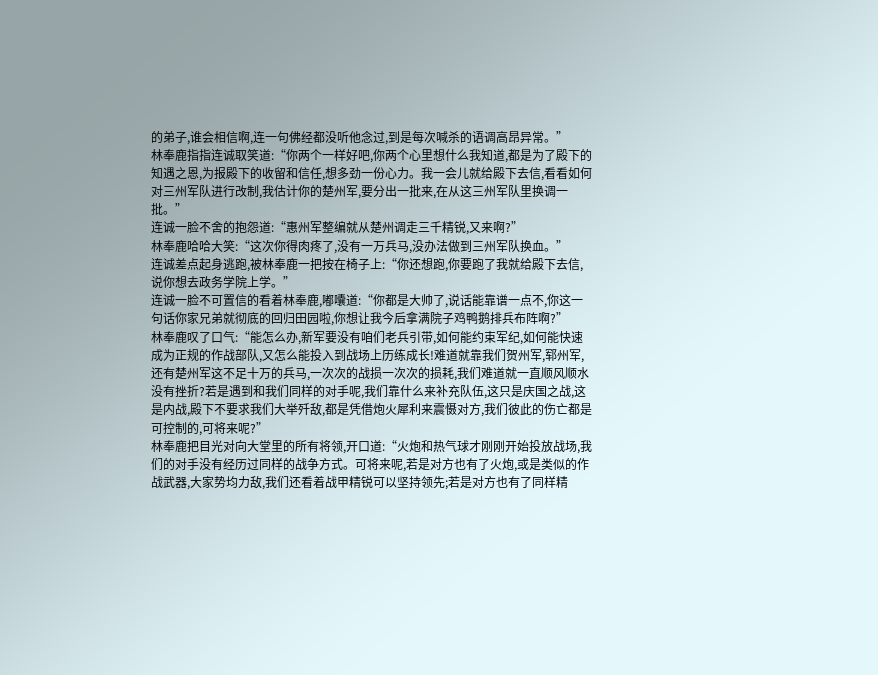的弟子,谁会相信啊,连一句佛经都没听他念过,到是每次喊杀的语调高昂异常。”
林奉鹿指指连诚取笑道:“你两个一样好吧,你两个心里想什么我知道,都是为了殿下的知遇之恩,为报殿下的收留和信任,想多劲一份心力。我一会儿就给殿下去信,看看如何对三州军队进行改制,我估计你的楚州军,要分出一批来,在从这三州军队里换调一批。”
连诚一脸不舍的抱怨道:“惠州军整编就从楚州调走三千精锐,又来啊?”
林奉鹿哈哈大笑:“这次你得肉疼了,没有一万兵马,没办法做到三州军队换血。”
连诚差点起身逃跑,被林奉鹿一把按在椅子上:“你还想跑,你要跑了我就给殿下去信,说你想去政务学院上学。”
连诚一脸不可置信的看着林奉鹿,嘟囔道:“你都是大帅了,说话能靠谱一点不,你这一句话你家兄弟就彻底的回归田园啦,你想让我今后拿满院子鸡鸭鹅排兵布阵啊?”
林奉鹿叹了口气:“能怎么办,新军要没有咱们老兵引带,如何能约束军纪,如何能快速成为正规的作战部队,又怎么能投入到战场上历练成长!难道就靠我们贺州军,郓州军,还有楚州军这不足十万的兵马,一次次的战损一次次的损耗,我们难道就一直顺风顺水没有挫折?若是遇到和我们同样的对手呢,我们靠什么来补充队伍,这只是庆国之战,这是内战,殿下不要求我们大举歼敌,都是凭借炮火犀利来震慑对方,我们彼此的伤亡都是可控制的,可将来呢?”
林奉鹿把目光对向大堂里的所有将领,开口道:“火炮和热气球才刚刚开始投放战场,我们的对手没有经历过同样的战争方式。可将来呢,若是对方也有了火炮,或是类似的作战武器,大家势均力敌,我们还看着战甲精锐可以坚持领先;若是对方也有了同样精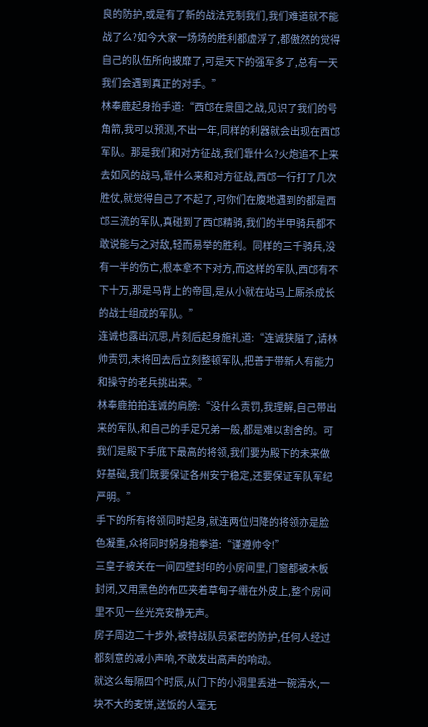良的防护,或是有了新的战法克制我们,我们难道就不能战了么?如今大家一场场的胜利都虚浮了,都傲然的觉得自己的队伍所向披靡了,可是天下的强军多了,总有一天我们会遇到真正的对手。”
林奉鹿起身抬手道:“西邙在景国之战,见识了我们的号角箭,我可以预测,不出一年,同样的利器就会出现在西邙军队。那是我们和对方征战,我们靠什么?火炮追不上来去如风的战马,靠什么来和对方征战,西邙一行打了几次胜仗,就觉得自己了不起了,可你们在腹地遇到的都是西邙三流的军队,真碰到了西邙精骑,我们的半甲骑兵都不敢说能与之对敌,轻而易举的胜利。同样的三千骑兵,没有一半的伤亡,根本拿不下对方,而这样的军队,西邙有不下十万,那是马背上的帝国,是从小就在站马上厮杀成长的战士组成的军队。”
连诚也露出沉思,片刻后起身施礼道:“连诚狭隘了,请林帅责罚,末将回去后立刻整顿军队,把善于带新人有能力和操守的老兵挑出来。”
林奉鹿拍拍连诚的肩膀:“没什么责罚,我理解,自己带出来的军队,和自己的手足兄弟一般,都是难以割舍的。可我们是殿下手底下最高的将领,我们要为殿下的未来做好基础,我们既要保证各州安宁稳定,还要保证军队军纪严明。”
手下的所有将领同时起身,就连两位归降的将领亦是脸色凝重,众将同时躬身抱拳道:“谨遵帅令!”
三皇子被关在一间四壁封印的小房间里,门窗都被木板封闭,又用黑色的布匹夹着草甸子绷在外皮上,整个房间里不见一丝光亮安静无声。
房子周边二十步外,被特战队员紧密的防护,任何人经过都刻意的减小声响,不敢发出高声的响动。
就这么每隔四个时辰,从门下的小洞里丢进一碗清水,一块不大的麦饼,送饭的人毫无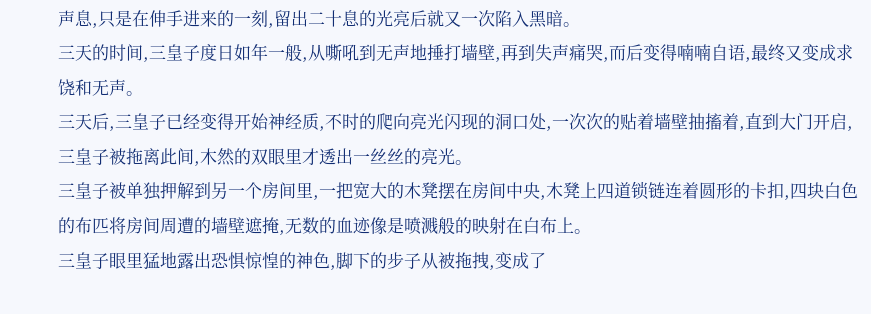声息,只是在伸手进来的一刻,留出二十息的光亮后就又一次陷入黑暗。
三天的时间,三皇子度日如年一般,从嘶吼到无声地捶打墙壁,再到失声痛哭,而后变得喃喃自语,最终又变成求饶和无声。
三天后,三皇子已经变得开始神经质,不时的爬向亮光闪现的洞口处,一次次的贴着墙壁抽搐着,直到大门开启,三皇子被拖离此间,木然的双眼里才透出一丝丝的亮光。
三皇子被单独押解到另一个房间里,一把宽大的木凳摆在房间中央,木凳上四道锁链连着圆形的卡扣,四块白色的布匹将房间周遭的墙壁遮掩,无数的血迹像是喷溅般的映射在白布上。
三皇子眼里猛地露出恐惧惊惶的神色,脚下的步子从被拖拽,变成了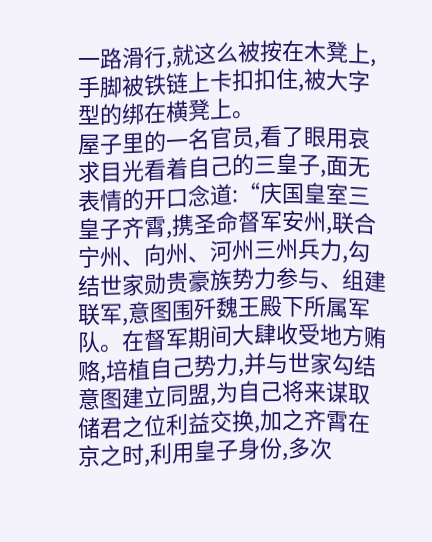一路滑行,就这么被按在木凳上,手脚被铁链上卡扣扣住,被大字型的绑在横凳上。
屋子里的一名官员,看了眼用哀求目光看着自己的三皇子,面无表情的开口念道:“庆国皇室三皇子齐霄,携圣命督军安州,联合宁州、向州、河州三州兵力,勾结世家勋贵豪族势力参与、组建联军,意图围歼魏王殿下所属军队。在督军期间大肆收受地方贿赂,培植自己势力,并与世家勾结意图建立同盟,为自己将来谋取储君之位利益交换,加之齐霄在京之时,利用皇子身份,多次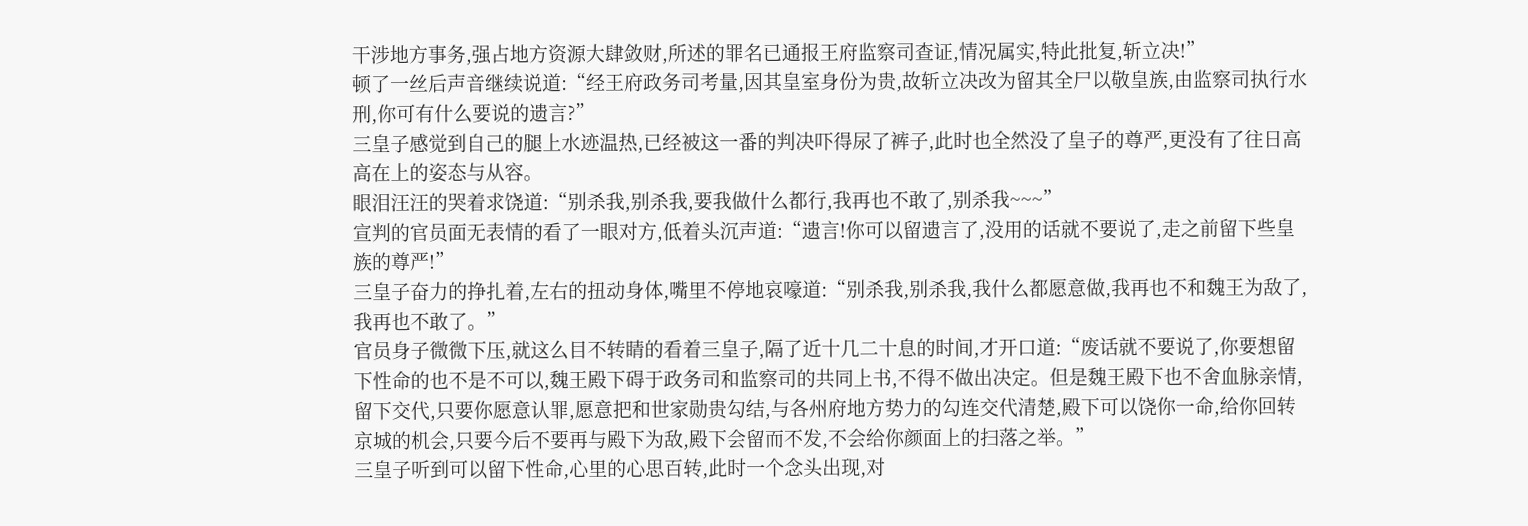干涉地方事务,强占地方资源大肆敛财,所述的罪名已通报王府监察司查证,情况属实,特此批复,斩立决!”
顿了一丝后声音继续说道:“经王府政务司考量,因其皇室身份为贵,故斩立决改为留其全尸以敬皇族,由监察司执行水刑,你可有什么要说的遗言?”
三皇子感觉到自己的腿上水迹温热,已经被这一番的判决吓得尿了裤子,此时也全然没了皇子的尊严,更没有了往日高高在上的姿态与从容。
眼泪汪汪的哭着求饶道:“别杀我,别杀我,要我做什么都行,我再也不敢了,别杀我~~~”
宣判的官员面无表情的看了一眼对方,低着头沉声道:“遗言!你可以留遗言了,没用的话就不要说了,走之前留下些皇族的尊严!”
三皇子奋力的挣扎着,左右的扭动身体,嘴里不停地哀嚎道:“别杀我,别杀我,我什么都愿意做,我再也不和魏王为敌了,我再也不敢了。”
官员身子微微下压,就这么目不转睛的看着三皇子,隔了近十几二十息的时间,才开口道:“废话就不要说了,你要想留下性命的也不是不可以,魏王殿下碍于政务司和监察司的共同上书,不得不做出决定。但是魏王殿下也不舍血脉亲情,留下交代,只要你愿意认罪,愿意把和世家勋贵勾结,与各州府地方势力的勾连交代清楚,殿下可以饶你一命,给你回转京城的机会,只要今后不要再与殿下为敌,殿下会留而不发,不会给你颜面上的扫落之举。”
三皇子听到可以留下性命,心里的心思百转,此时一个念头出现,对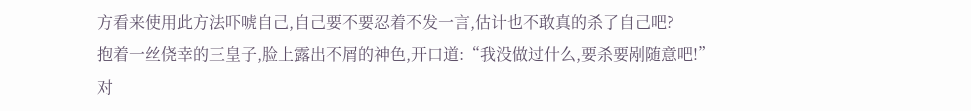方看来使用此方法吓唬自己,自己要不要忍着不发一言,估计也不敢真的杀了自己吧?
抱着一丝侥幸的三皇子,脸上露出不屑的神色,开口道:“我没做过什么,要杀要剐随意吧!”
对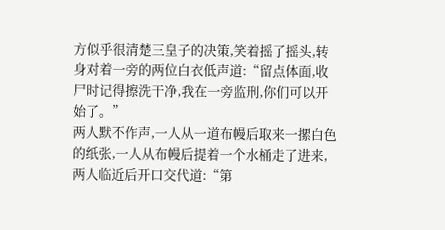方似乎很清楚三皇子的决策,笑着摇了摇头,转身对着一旁的两位白衣低声道:“留点体面,收尸时记得擦洗干净,我在一旁监刑,你们可以开始了。”
两人默不作声,一人从一道布幔后取来一摞白色的纸张,一人从布幔后提着一个水桶走了进来,两人临近后开口交代道:“第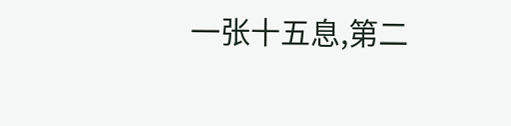一张十五息,第二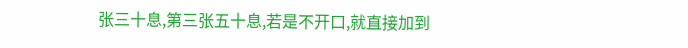张三十息,第三张五十息,若是不开口,就直接加到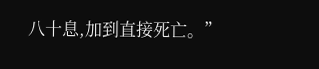八十息,加到直接死亡。”